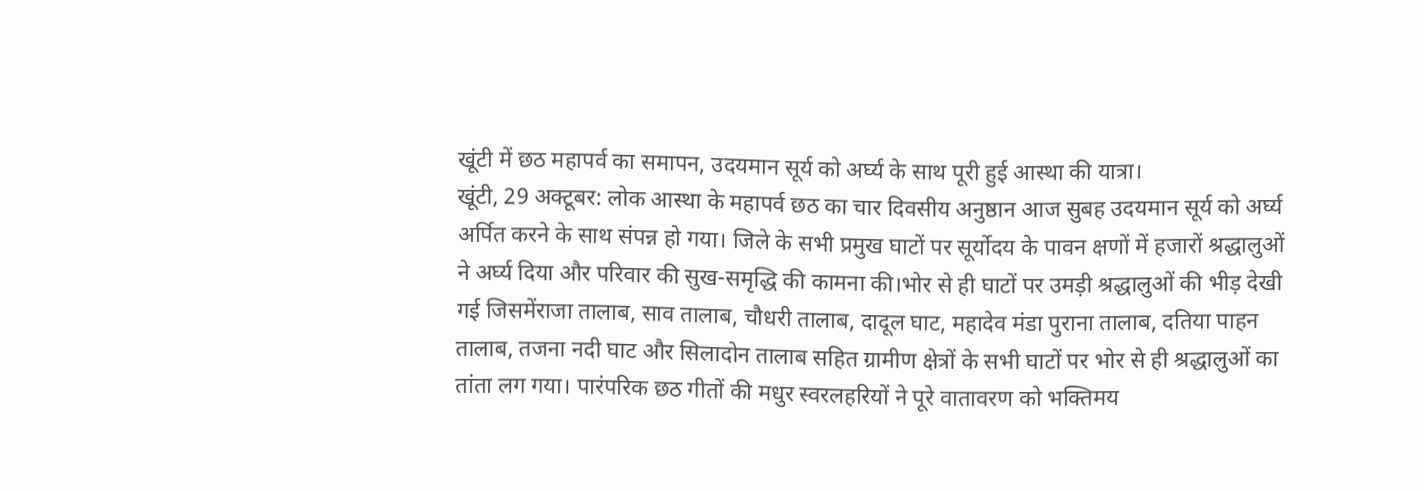खूंटी में छठ महापर्व का समापन, उदयमान सूर्य को अर्घ्य के साथ पूरी हुई आस्था की यात्रा।
खूंटी, 29 अक्टूबर: लोक आस्था के महापर्व छठ का चार दिवसीय अनुष्ठान आज सुबह उदयमान सूर्य को अर्घ्य अर्पित करने के साथ संपन्न हो गया। जिले के सभी प्रमुख घाटों पर सूर्योदय के पावन क्षणों में हजारों श्रद्धालुओं ने अर्घ्य दिया और परिवार की सुख-समृद्धि की कामना की।भोर से ही घाटों पर उमड़ी श्रद्धालुओं की भीड़ देखी गई जिसमेंराजा तालाब, साव तालाब, चौधरी तालाब, दादूल घाट, महादेव मंडा पुराना तालाब, दतिया पाहन तालाब, तजना नदी घाट और सिलादोन तालाब सहित ग्रामीण क्षेत्रों के सभी घाटों पर भोर से ही श्रद्धालुओं का तांता लग गया। पारंपरिक छठ गीतों की मधुर स्वरलहरियों ने पूरे वातावरण को भक्तिमय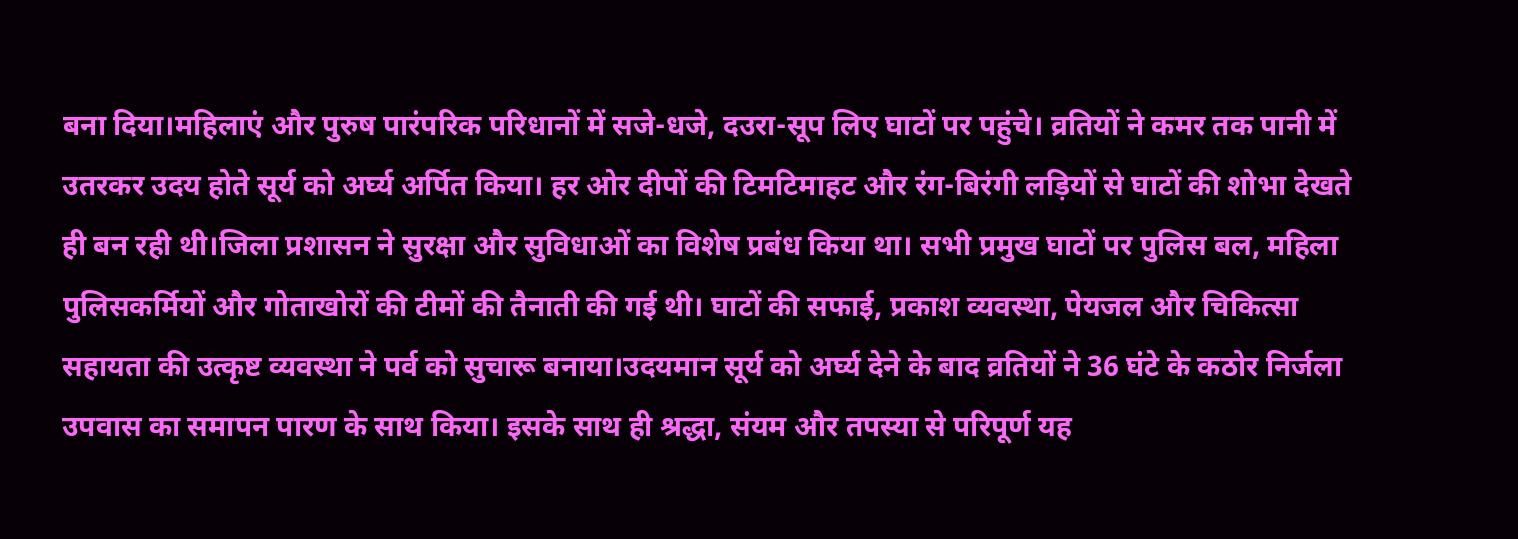बना दिया।महिलाएं और पुरुष पारंपरिक परिधानों में सजे-धजे, दउरा-सूप लिए घाटों पर पहुंचे। व्रतियों ने कमर तक पानी में उतरकर उदय होते सूर्य को अर्घ्य अर्पित किया। हर ओर दीपों की टिमटिमाहट और रंग-बिरंगी लड़ियों से घाटों की शोभा देखते ही बन रही थी।जिला प्रशासन ने सुरक्षा और सुविधाओं का विशेष प्रबंध किया था। सभी प्रमुख घाटों पर पुलिस बल, महिला पुलिसकर्मियों और गोताखोरों की टीमों की तैनाती की गई थी। घाटों की सफाई, प्रकाश व्यवस्था, पेयजल और चिकित्सा सहायता की उत्कृष्ट व्यवस्था ने पर्व को सुचारू बनाया।उदयमान सूर्य को अर्घ्य देने के बाद व्रतियों ने 36 घंटे के कठोर निर्जला उपवास का समापन पारण के साथ किया। इसके साथ ही श्रद्धा, संयम और तपस्या से परिपूर्ण यह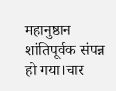महानुष्ठान शांतिपूर्वक संपन्न हो गया।चार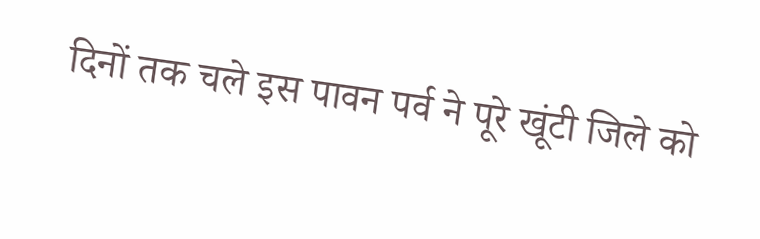दिनों तक चले इस पावन पर्व ने पूरे खूंटी जिले को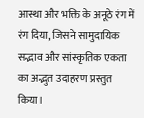आस्था और भक्ति के अनूठे रंग में रंग दिया, जिसने सामुदायिक सद्भाव और सांस्कृतिक एकता का अद्भुत उदाहरण प्रस्तुत किया।